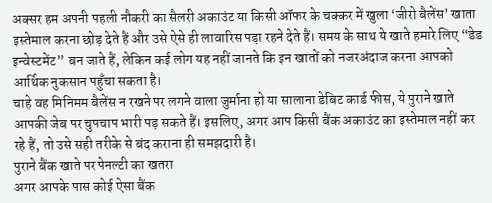अक्सर हम अपनी पहली नौकरी का सैलरी अकाउंट या किसी ऑफर के चक्कर में खुला ‘जीरो बैलेंस’ खाता इस्तेमाल करना छोड़ देते हैं और उसे ऐसे ही लावारिस पड़ा रहने देते हैं। समय के साथ ये खाते हमारे लिए “डेड इन्वेस्टमेंट” बन जाते हैं, लेकिन कई लोग यह नहीं जानते कि इन खातों को नजरअंदाज करना आपको आर्थिक नुकसान पहुँचा सकता है।
चाहे वह मिनिमम बैलेंस न रखने पर लगने वाला जुर्माना हो या सालाना डेबिट कार्ड फीस, ये पुराने खाते आपकी जेब पर चुपचाप भारी पड़ सकते हैं। इसलिए, अगर आप किसी बैंक अकाउंट का इस्तेमाल नहीं कर रहे हैं, तो उसे सही तरीके से बंद कराना ही समझदारी है।
पुराने बैंक खाते पर पेनल्टी का खतरा
अगर आपके पास कोई ऐसा बैंक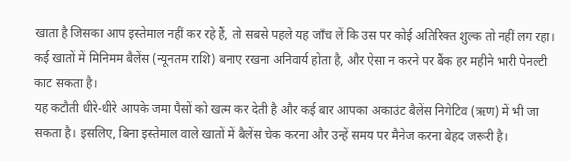खाता है जिसका आप इस्तेमाल नहीं कर रहे हैं, तो सबसे पहले यह जाँच लें कि उस पर कोई अतिरिक्त शुल्क तो नहीं लग रहा। कई खातों में मिनिमम बैलेंस (न्यूनतम राशि) बनाए रखना अनिवार्य होता है, और ऐसा न करने पर बैंक हर महीने भारी पेनल्टी काट सकता है।
यह कटौती धीरे-धीरे आपके जमा पैसों को खत्म कर देती है और कई बार आपका अकाउंट बैलेंस निगेटिव (ऋण) में भी जा सकता है। इसलिए, बिना इस्तेमाल वाले खातों में बैलेंस चेक करना और उन्हें समय पर मैनेज करना बेहद जरूरी है।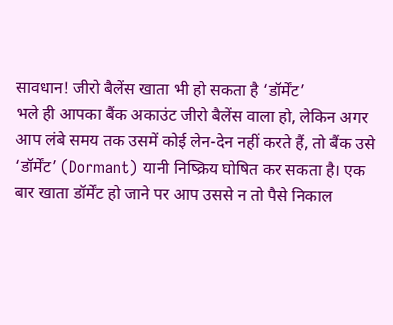सावधान! जीरो बैलेंस खाता भी हो सकता है ‘डॉर्मेंट’
भले ही आपका बैंक अकाउंट जीरो बैलेंस वाला हो, लेकिन अगर आप लंबे समय तक उसमें कोई लेन-देन नहीं करते हैं, तो बैंक उसे ‘डॉर्मेंट’ (Dormant) यानी निष्क्रिय घोषित कर सकता है। एक बार खाता डॉर्मेंट हो जाने पर आप उससे न तो पैसे निकाल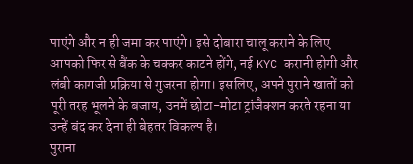पाएंगे और न ही जमा कर पाएंगे। इसे दोबारा चालू कराने के लिए आपको फिर से बैंक के चक्कर काटने होंगे, नई KYC करानी होगी और लंबी कागजी प्रक्रिया से गुजरना होगा। इसलिए, अपने पुराने खातों को पूरी तरह भूलने के बजाय, उनमें छोटा-मोटा ट्रांजैक्शन करते रहना या उन्हें बंद कर देना ही बेहतर विकल्प है।
पुराना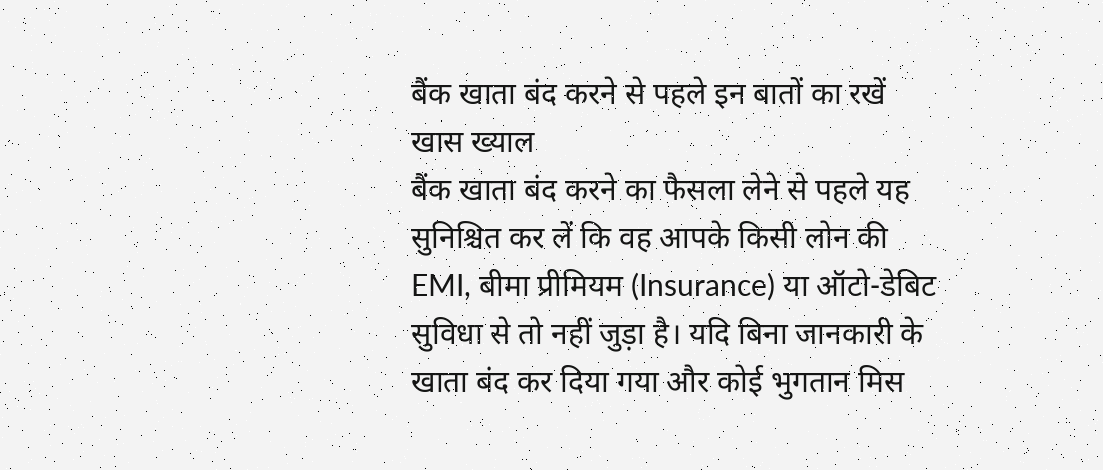बैंक खाता बंद करने से पहले इन बातों का रखें खास ख्याल
बैंक खाता बंद करने का फैसला लेने से पहले यह सुनिश्चित कर लें कि वह आपके किसी लोन की EMI, बीमा प्रीमियम (Insurance) या ऑटो-डेबिट सुविधा से तो नहीं जुड़ा है। यदि बिना जानकारी के खाता बंद कर दिया गया और कोई भुगतान मिस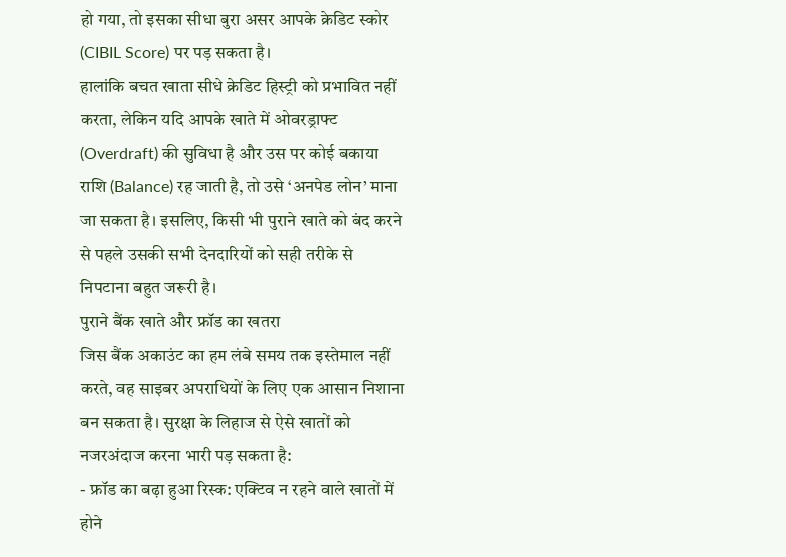हो गया, तो इसका सीधा बुरा असर आपके क्रेडिट स्कोर (CIBIL Score) पर पड़ सकता है।
हालांकि बचत खाता सीधे क्रेडिट हिस्ट्री को प्रभावित नहीं करता, लेकिन यदि आपके खाते में ओवरड्राफ्ट (Overdraft) की सुविधा है और उस पर कोई बकाया राशि (Balance) रह जाती है, तो उसे ‘अनपेड लोन’ माना जा सकता है। इसलिए, किसी भी पुराने खाते को बंद करने से पहले उसकी सभी देनदारियों को सही तरीके से निपटाना बहुत जरूरी है।
पुराने बैंक खाते और फ्रॉड का खतरा
जिस बैंक अकाउंट का हम लंबे समय तक इस्तेमाल नहीं करते, वह साइबर अपराधियों के लिए एक आसान निशाना बन सकता है। सुरक्षा के लिहाज से ऐसे खातों को नजरअंदाज करना भारी पड़ सकता है:
- फ्रॉड का बढ़ा हुआ रिस्क: एक्टिव न रहने वाले खातों में होने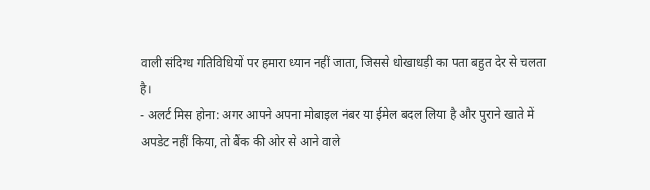वाली संदिग्ध गतिविधियों पर हमारा ध्यान नहीं जाता, जिससे धोखाधड़ी का पता बहुत देर से चलता है।
- अलर्ट मिस होना: अगर आपने अपना मोबाइल नंबर या ईमेल बदल लिया है और पुराने खाते में अपडेट नहीं किया, तो बैंक की ओर से आने वाले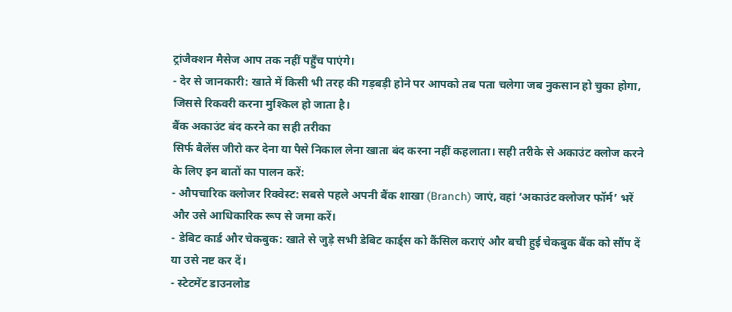ट्रांजैक्शन मैसेज आप तक नहीं पहुँच पाएंगे।
- देर से जानकारी: खाते में किसी भी तरह की गड़बड़ी होने पर आपको तब पता चलेगा जब नुकसान हो चुका होगा, जिससे रिकवरी करना मुश्किल हो जाता है।
बैंक अकाउंट बंद करने का सही तरीका
सिर्फ बैलेंस जीरो कर देना या पैसे निकाल लेना खाता बंद करना नहीं कहलाता। सही तरीके से अकाउंट क्लोज करने के लिए इन बातों का पालन करें:
- औपचारिक क्लोजर रिक्वेस्ट: सबसे पहले अपनी बैंक शाखा (Branch) जाएं, वहां ‘अकाउंट क्लोजर फॉर्म’ भरें और उसे आधिकारिक रूप से जमा करें।
- डेबिट कार्ड और चेकबुक: खाते से जुड़े सभी डेबिट कार्ड्स को कैंसिल कराएं और बची हुई चेकबुक बैंक को सौंप दें या उसे नष्ट कर दें।
- स्टेटमेंट डाउनलोड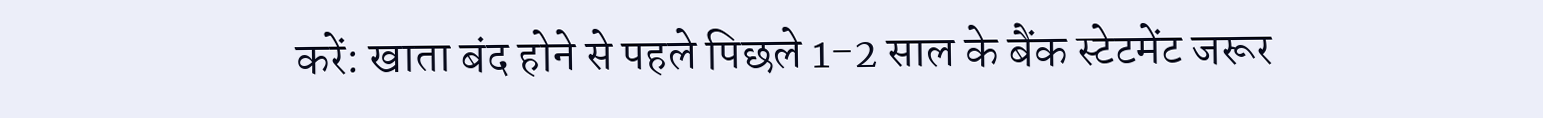करें: खाता बंद होने से पहले पिछले 1-2 साल के बैंक स्टेटमेंट जरूर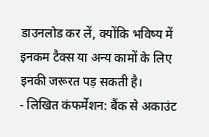डाउनलोड कर लें, क्योंकि भविष्य में इनकम टैक्स या अन्य कामों के लिए इनकी जरूरत पड़ सकती है।
- लिखित कंफर्मेशन: बैंक से अकाउंट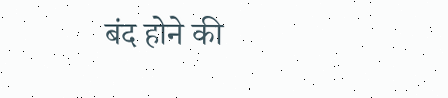बंद होने की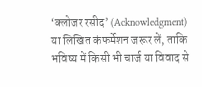‘क्लोजर रसीद’ (Acknowledgment) या लिखित कंफर्मेशन जरूर लें, ताकि भविष्य में किसी भी चार्ज या विवाद से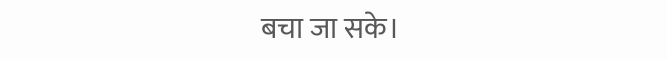बचा जा सके।